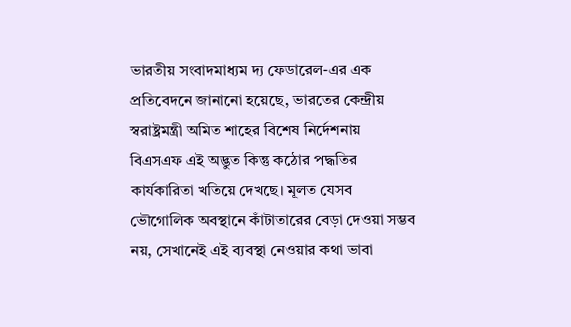ভারতীয় সংবাদমাধ্যম দ্য ফেডারেল-এর এক প্রতিবেদনে জানানো হয়েছে, ভারতের কেন্দ্রীয় স্বরাষ্ট্রমন্ত্রী অমিত শাহের বিশেষ নির্দেশনায় বিএসএফ এই অদ্ভুত কিন্তু কঠোর পদ্ধতির কার্যকারিতা খতিয়ে দেখছে। মূলত যেসব ভৌগোলিক অবস্থানে কাঁটাতারের বেড়া দেওয়া সম্ভব নয়, সেখানেই এই ব্যবস্থা নেওয়ার কথা ভাবা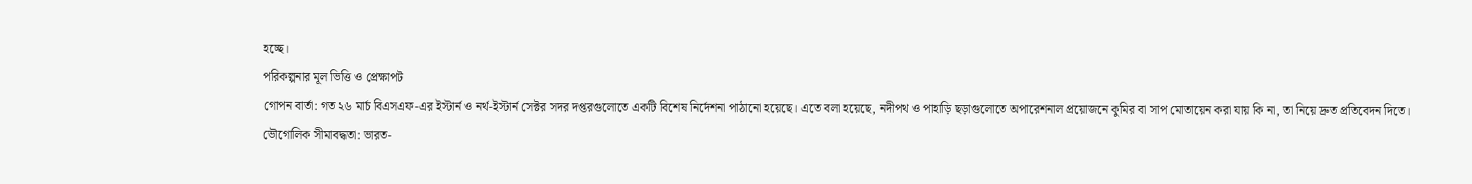হচ্ছে।
পরিকল্পনার মূল ভিত্তি ও প্রেক্ষাপট
গোপন বার্তা: গত ২৬ মার্চ বিএসএফ-এর ইস্টার্ন ও নর্থ-ইস্টার্ন সেক্টর সদর দপ্তরগুলোতে একটি বিশেষ নির্দেশনা পাঠানো হয়েছে। এতে বলা হয়েছে, নদীপথ ও পাহাড়ি ছড়াগুলোতে অপারেশনাল প্রয়োজনে কুমির বা সাপ মোতায়েন করা যায় কি না, তা নিয়ে দ্রুত প্রতিবেদন দিতে।
ভৌগোলিক সীমাবদ্ধতা: ভারত-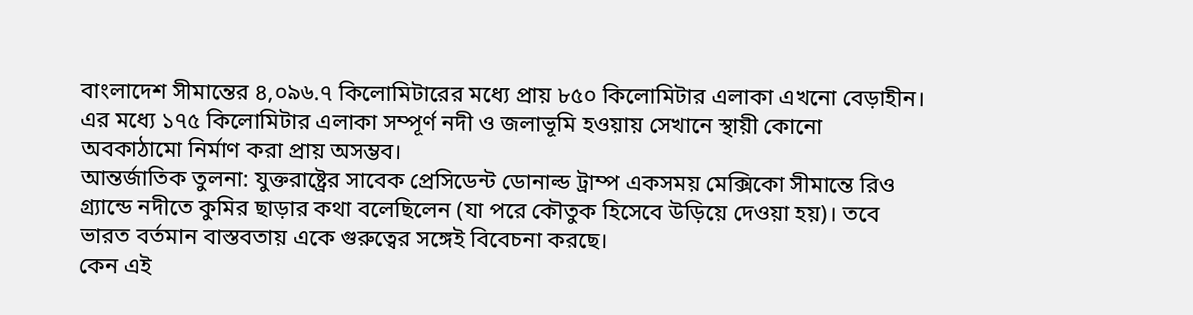বাংলাদেশ সীমান্তের ৪,০৯৬.৭ কিলোমিটারের মধ্যে প্রায় ৮৫০ কিলোমিটার এলাকা এখনো বেড়াহীন। এর মধ্যে ১৭৫ কিলোমিটার এলাকা সম্পূর্ণ নদী ও জলাভূমি হওয়ায় সেখানে স্থায়ী কোনো অবকাঠামো নির্মাণ করা প্রায় অসম্ভব।
আন্তর্জাতিক তুলনা: যুক্তরাষ্ট্রের সাবেক প্রেসিডেন্ট ডোনাল্ড ট্রাম্প একসময় মেক্সিকো সীমান্তে রিও গ্র্যান্ডে নদীতে কুমির ছাড়ার কথা বলেছিলেন (যা পরে কৌতুক হিসেবে উড়িয়ে দেওয়া হয়)। তবে ভারত বর্তমান বাস্তবতায় একে গুরুত্বের সঙ্গেই বিবেচনা করছে।
কেন এই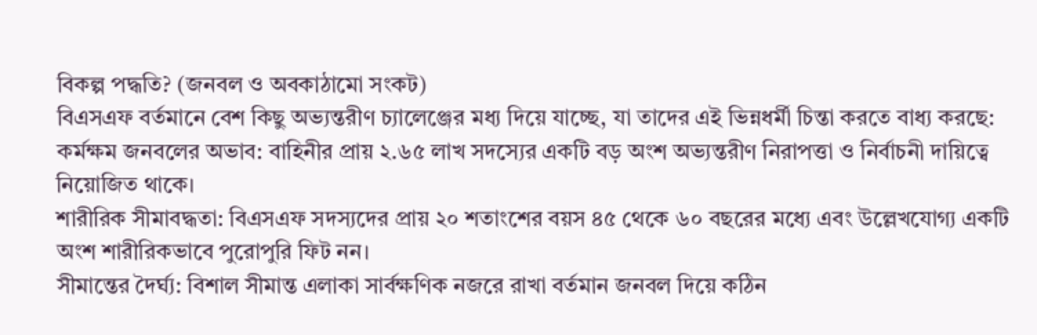বিকল্প পদ্ধতি? (জনবল ও অবকাঠামো সংকট)
বিএসএফ বর্তমানে বেশ কিছু অভ্যন্তরীণ চ্যালেঞ্জের মধ্য দিয়ে যাচ্ছে, যা তাদের এই ভিন্নধর্মী চিন্তা করতে বাধ্য করছে:
কর্মক্ষম জনবলের অভাব: বাহিনীর প্রায় ২.৬৫ লাখ সদস্যের একটি বড় অংশ অভ্যন্তরীণ নিরাপত্তা ও নির্বাচনী দায়িত্বে নিয়োজিত থাকে।
শারীরিক সীমাবদ্ধতা: বিএসএফ সদস্যদের প্রায় ২০ শতাংশের বয়স ৪৫ থেকে ৬০ বছরের মধ্যে এবং উল্লেখযোগ্য একটি অংশ শারীরিকভাবে পুরোপুরি ফিট নন।
সীমান্তের দৈর্ঘ্য: বিশাল সীমান্ত এলাকা সার্বক্ষণিক নজরে রাখা বর্তমান জনবল দিয়ে কঠিন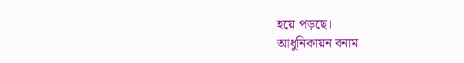হয়ে পড়ছে।
আধুনিকায়ন বনাম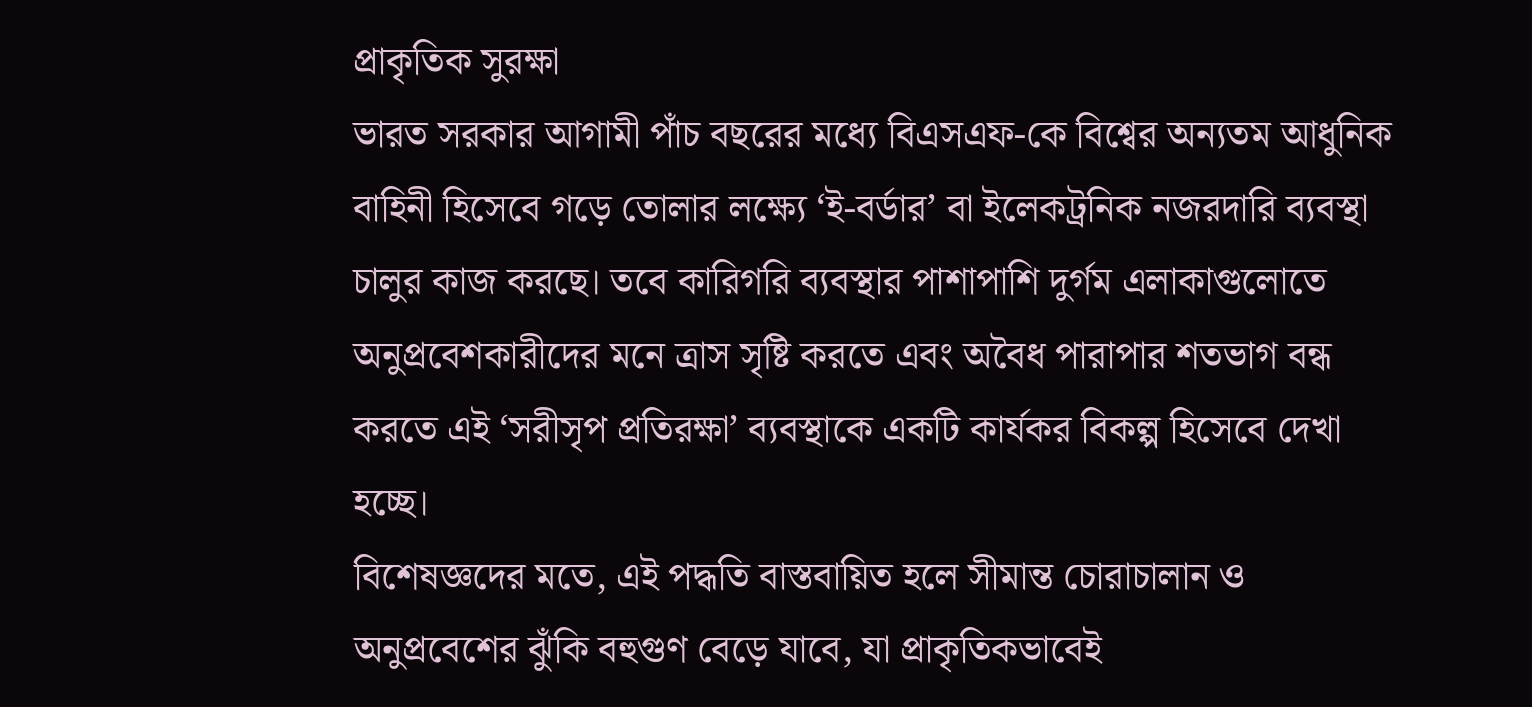প্রাকৃতিক সুরক্ষা
ভারত সরকার আগামী পাঁচ বছরের মধ্যে বিএসএফ-কে বিশ্বের অন্যতম আধুনিক বাহিনী হিসেবে গড়ে তোলার লক্ষ্যে ‘ই-বর্ডার’ বা ইলেকট্রনিক নজরদারি ব্যবস্থা চালুর কাজ করছে। তবে কারিগরি ব্যবস্থার পাশাপাশি দুর্গম এলাকাগুলোতে অনুপ্রবেশকারীদের মনে ত্রাস সৃষ্টি করতে এবং অবৈধ পারাপার শতভাগ বন্ধ করতে এই ‘সরীসৃপ প্রতিরক্ষা’ ব্যবস্থাকে একটি কার্যকর বিকল্প হিসেবে দেখা হচ্ছে।
বিশেষজ্ঞদের মতে, এই পদ্ধতি বাস্তবায়িত হলে সীমান্ত চোরাচালান ও অনুপ্রবেশের ঝুঁকি বহুগুণ বেড়ে যাবে, যা প্রাকৃতিকভাবেই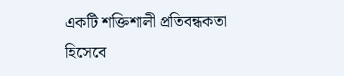একটি শক্তিশালী প্রতিবন্ধকতা হিসেবে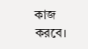কাজ করবে।